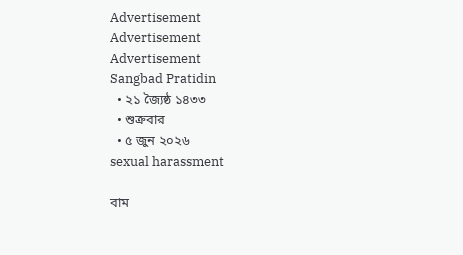Advertisement
Advertisement
Advertisement
Sangbad Pratidin
  • ২১ জ্যৈষ্ঠ ১৪৩৩
  • শুক্রবার
  • ৫ জুন ২০২৬
sexual harassment

বাম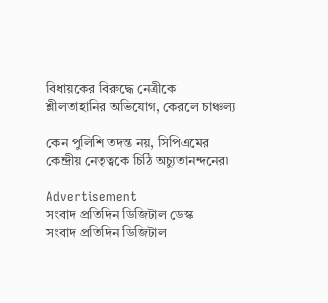বিধায়কের বিরুদ্ধে নেত্রীকে শ্লীলতাহানির অভিযোগ, কেরলে চাঞ্চল্য

কেন পুলিশি তদন্ত নয়, সিপিএমের কেন্দ্রীয় নেতৃত্বকে চিঠি অচ্যুতানন্দনের৷

Advertisement
সংবাদ প্রতিদিন ডিজিটাল ডেস্ক
সংবাদ প্রতিদিন ডিজিটাল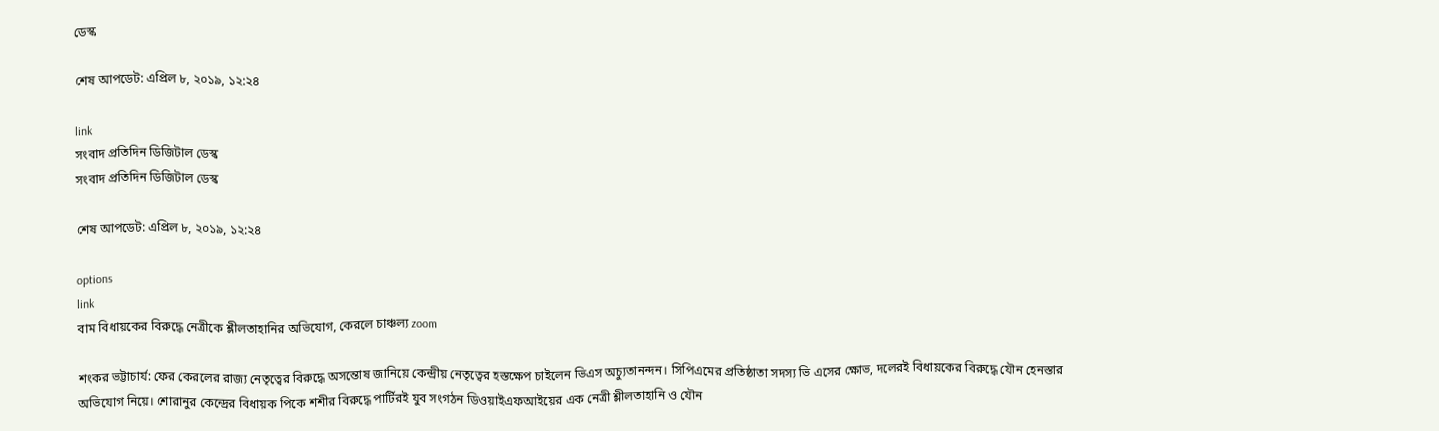ডেস্ক

শেষ আপডেট: এপ্রিল ৮, ২০১৯, ১২:২৪

link
সংবাদ প্রতিদিন ডিজিটাল ডেস্ক
সংবাদ প্রতিদিন ডিজিটাল ডেস্ক

শেষ আপডেট: এপ্রিল ৮, ২০১৯, ১২:২৪

options
link
বাম বিধায়কের বিরুদ্ধে নেত্রীকে শ্লীলতাহানির অভিযোগ, কেরলে চাঞ্চল্য zoom

শংকর ভট্টাচার্য: ফের কেরলের রাজ্য নেতৃত্বের বিরুদ্ধে অসন্তোষ জানিয়ে কেন্দ্রীয় নেতৃত্বের হস্তক্ষেপ চাইলেন ভিএস অচ্যুতানন্দন। সিপিএমের প্রতিষ্ঠাতা সদস্য ভি এসের ক্ষোভ, দলেরই বিধায়কের বিরুদ্ধে যৌন হেনস্তার অভিযোগ নিয়ে। শোরানুর কেন্দ্রের বিধায়ক পিকে শশীর বিরুদ্ধে পার্টিরই যুব সংগঠন ডিওয়াইএফআইয়ের এক নেত্রী শ্লীলতাহানি ও যৌন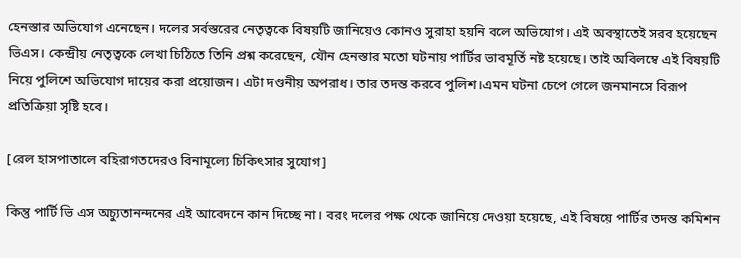হেনস্তার অভিযোগ এনেছেন। দলের সর্বস্তরের নেতৃত্বকে বিষয়টি জানিয়েও কোনও সুরাহা হয়নি বলে অভিযোগ। এই অবস্থাতেই সরব হয়েছেন ভিএস। কেন্দ্রীয় নেতৃত্বকে লেখা চিঠিতে তিনি প্রশ্ন করেছেন, যৌন হেনস্তার মতো ঘটনায় পার্টির ভাবমূর্তি নষ্ট হয়েছে। তাই অবিলম্বে এই বিষয়টি নিয়ে পুলিশে অভিযোগ দায়ের করা প্রয়োজন। এটা দণ্ডনীয় অপরাধ। তার তদন্ত করবে পুলিশ।এমন ঘটনা চেপে গেলে জনমানসে বিরূপ প্রতিক্রিয়া সৃষ্টি হবে।

[রেল হাসপাতালে বহিরাগতদেরও বিনামূল্যে চিকিৎসার সুযোগ]

কিন্তু পার্টি ভি এস অচ্যুতানন্দনের এই আবেদনে কান দিচ্ছে না। বরং দলের পক্ষ থেকে জানিয়ে দেওয়া হয়েছে, এই বিষয়ে পার্টির তদন্ত কমিশন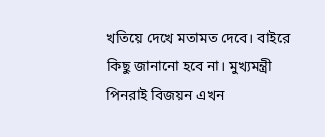খতিয়ে দেখে মতামত দেবে। বাইরে কিছু জানানো হবে না। মুখ্যমন্ত্রী পিনরাই বিজয়ন এখন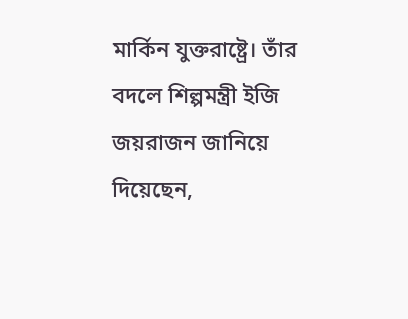মার্কিন যুক্তরাষ্ট্রে। তাঁর বদলে শিল্পমন্ত্রী ইজি জয়রাজন জানিয়ে দিয়েছেন,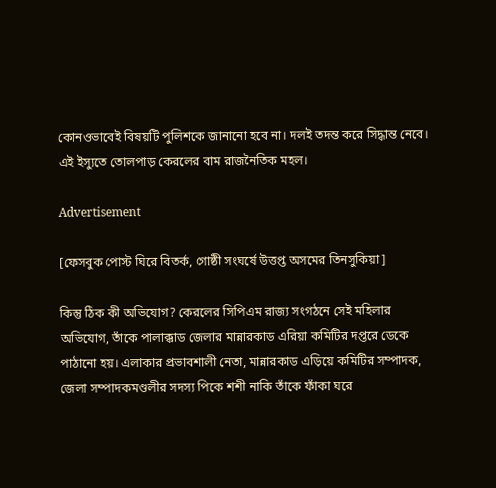কোনওভাবেই বিষয়টি পুলিশকে জানানো হবে না। দলই তদন্ত করে সিদ্ধান্ত নেবে। এই ইস্যুতে তোলপাড় কেরলের বাম রাজনৈতিক মহল।

Advertisement

[ফেসবুক পোস্ট ঘিরে বিতর্ক, গোষ্ঠী সংঘর্ষে উত্তপ্ত অসমের তিনসুকিয়া]

কিন্তু ঠিক কী অভিযোগ? কেরলের সিপিএম রাজ্য সংগঠনে সেই মহিলার অভিযোগ, তাঁকে পালাক্কাড জেলার মান্নারকাড এরিয়া কমিটির দপ্তরে ডেকে পাঠানো হয়। এলাকার প্রভাবশালী নেতা, মান্নারকাড এড়িয়ে কমিটির সম্পাদক, জেলা সম্পাদকমণ্ডলীর সদস্য পিকে শশী নাকি তাঁকে ফাঁকা ঘরে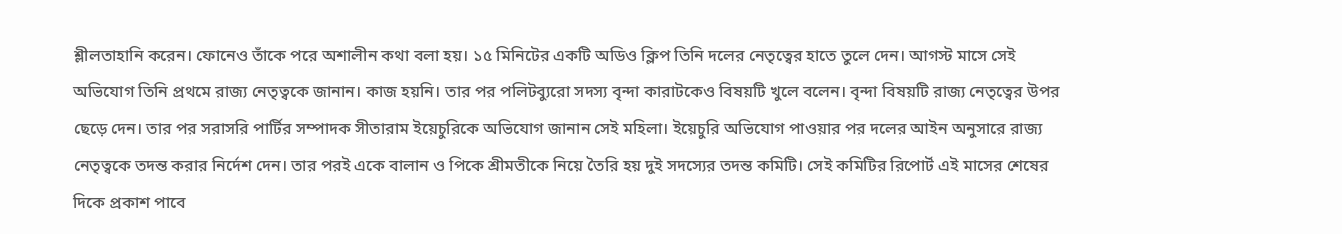শ্লীলতাহানি করেন। ফোনেও তাঁকে পরে অশালীন কথা বলা হয়। ১৫ মিনিটের একটি অডিও ক্লিপ তিনি দলের নেতৃত্বের হাতে তুলে দেন। আগস্ট মাসে সেই অভিযোগ তিনি প্রথমে রাজ্য নেতৃত্বকে জানান। কাজ হয়নি। তার পর পলিটব্যুরো সদস্য বৃন্দা কারাটকেও বিষয়টি খুলে বলেন। বৃন্দা বিষয়টি রাজ্য নেতৃত্বের উপর ছেড়ে দেন। তার পর সরাসরি পার্টির সম্পাদক সীতারাম ইয়েচুরিকে অভিযোগ জানান সেই মহিলা। ইয়েচুরি অভিযোগ পাওয়ার পর দলের আইন অনুসারে রাজ্য নেতৃত্বকে তদন্ত করার নির্দেশ দেন। তার পরই একে বালান ও পিকে শ্রীমতীকে নিয়ে তৈরি হয় দুই সদস্যের তদন্ত কমিটি। সেই কমিটির রিপোর্ট এই মাসের শেষের দিকে প্রকাশ পাবে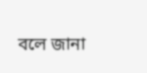বলে জানা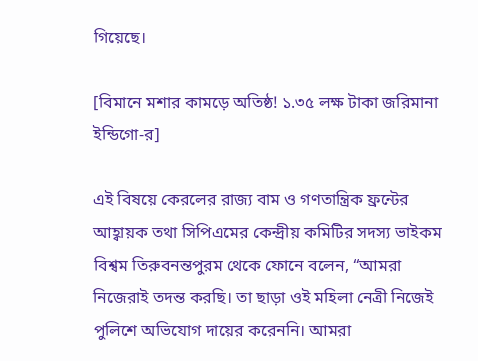গিয়েছে।

[বিমানে মশার কামড়ে অতিষ্ঠ! ১.৩৫ লক্ষ টাকা জরিমানা ইন্ডিগো-র]

এই বিষয়ে কেরলের রাজ্য বাম ও গণতান্ত্রিক ফ্রন্টের আহ্বায়ক তথা সিপিএমের কেন্দ্রীয় কমিটির সদস্য ভাইকম বিশ্বম তিরুবনন্তপুরম থেকে ফোনে বলেন, “আমরা নিজেরাই তদন্ত করছি। তা ছাড়া ওই মহিলা নেত্রী নিজেই পুলিশে অভিযোগ দায়ের করেননি। আমরা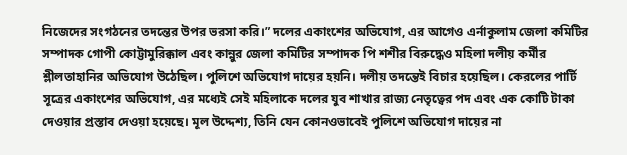নিজেদের সংগঠনের তদন্তের উপর ভরসা করি।” দলের একাংশের অভিযোগ, এর আগেও এর্নাকুলাম জেলা কমিটির সম্পাদক গোপী কোট্টামুরিক্কাল এবং কান্নুর জেলা কমিটির সম্পাদক পি শশীর বিরুদ্ধেও মহিলা দলীয় কর্মীর শ্লীলতাহানির অভিযোগ উঠেছিল। পুলিশে অভিযোগ দায়ের হয়নি। দলীয় তদন্তেই বিচার হয়েছিল। কেরলের পার্টি সূত্রের একাংশের অভিযোগ, এর মধ্যেই সেই মহিলাকে দলের যুব শাখার রাজ্য নেতৃত্বের পদ এবং এক কোটি টাকা দেওয়ার প্রস্তাব দেওয়া হয়েছে। মূল উদ্দেশ্য, তিনি যেন কোনওভাবেই পুলিশে অভিযোগ দায়ের না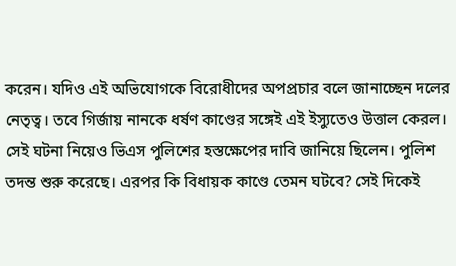করেন। যদিও এই অভিযোগকে বিরোধীদের অপপ্রচার বলে জানাচ্ছেন দলের নেতৃত্ব। তবে গির্জায় নানকে ধর্ষণ কাণ্ডের সঙ্গেই এই ইস্যুতেও উত্তাল কেরল। সেই ঘটনা নিয়েও ভিএস পুলিশের হস্তক্ষেপের দাবি জানিয়ে ছিলেন। পুলিশ তদন্ত শুরু করেছে। এরপর কি বিধায়ক কাণ্ডে তেমন ঘটবে? সেই দিকেই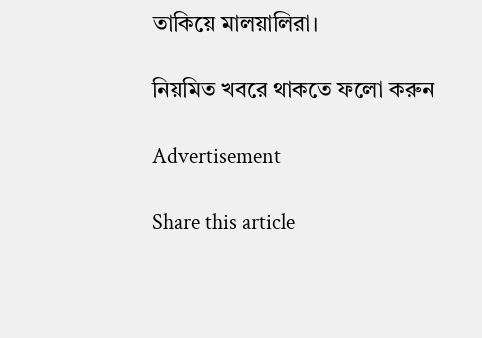তাকিয়ে মালয়ালিরা।

নিয়মিত খবরে থাকতে ফলো করুন

Advertisement

Share this article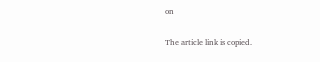on

The article link is copied.